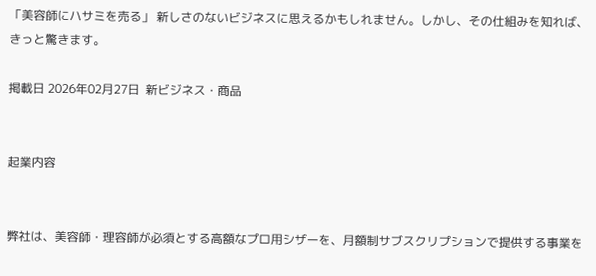「美容師にハサミを売る」 新しさのないビジネスに思えるかもしれません。しかし、その仕組みを知れば、きっと驚きます。

掲載日 2026年02月27日  新ビジネス・商品


起業内容


弊社は、美容師・理容師が必須とする高額なプロ用シザーを、月額制サブスクリプションで提供する事業を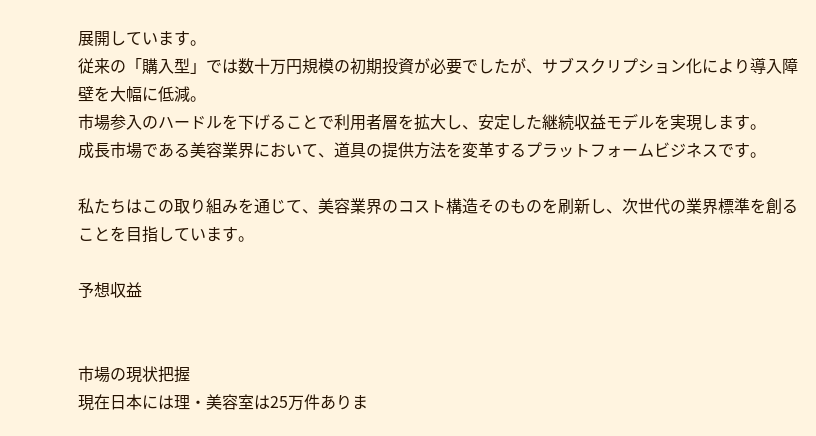展開しています。
従来の「購入型」では数十万円規模の初期投資が必要でしたが、サブスクリプション化により導入障壁を大幅に低減。
市場参入のハードルを下げることで利用者層を拡大し、安定した継続収益モデルを実現します。
成長市場である美容業界において、道具の提供方法を変革するプラットフォームビジネスです。

私たちはこの取り組みを通じて、美容業界のコスト構造そのものを刷新し、次世代の業界標準を創ることを目指しています。

予想収益


市場の現状把握
現在日本には理・美容室は25万件ありま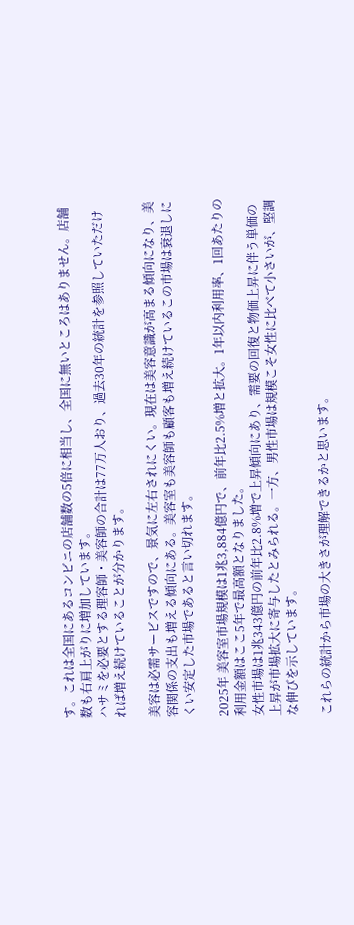す。これは全国にあるコンビニの店舗数の5倍に相当し、全国に無いところはありません。店舗数も右肩上がりに増加しています。
ハサミを必要とする理容師・美容師の合計は77万人おり、過去30年の統計を参照していただければ増え続けていることが分かります。

美容は必需サービスですので、景気に左右されにくい。現在は美容意識が高まる傾向になり、美容関係の支出も増える傾向にある。美容室も美容師も顧客も増え続けているこの市場は衰退しにくい安定した市場であると言い切れます。

2025年 美容室市場規模は1兆3,884億円で、前年比2.5%増と拡大。1年以内利用率、1回あたりの利用金額はここ5年で最高額となりました。
女性市場は1兆343億円の前年比2.8%増で上昇傾向にあり、需要の回復と物価上昇に伴う単価の上昇が市場拡大に寄与したとみられる。一方、男性市場は規模こそ女性に比べて小さいが、堅調な伸びを示しています。

これらの統計から市場の大きさが理解できるかと思います。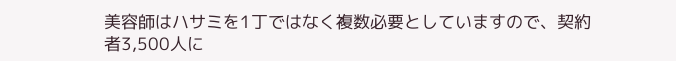美容師はハサミを1丁ではなく複数必要としていますので、契約者3,500人に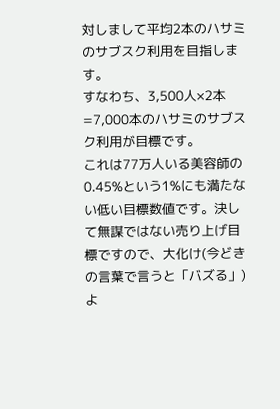対しまして平均2本のハサミのサブスク利用を目指します。
すなわち、3,500人×2本=7,000本のハサミのサブスク利用が目標です。
これは77万人いる美容師の0.45%という1%にも満たない低い目標数値です。決して無謀ではない売り上げ目標ですので、大化け(今どきの言葉で言うと「バズる」)よ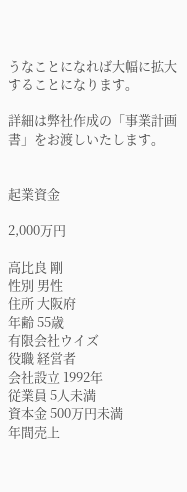うなことになれば大幅に拡大することになります。

詳細は弊社作成の「事業計画書」をお渡しいたします。


起業資金

2,000万円

高比良 剛
性別 男性
住所 大阪府
年齢 55歳
有限会社ウイズ
役職 経営者
会社設立 1992年
従業員 5人未満
資本金 500万円未満
年間売上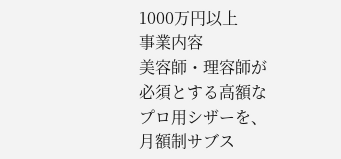1000万円以上
事業内容
美容師・理容師が必須とする高額なプロ用シザーを、月額制サブス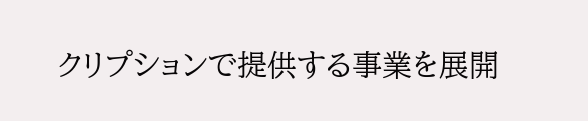クリプションで提供する事業を展開